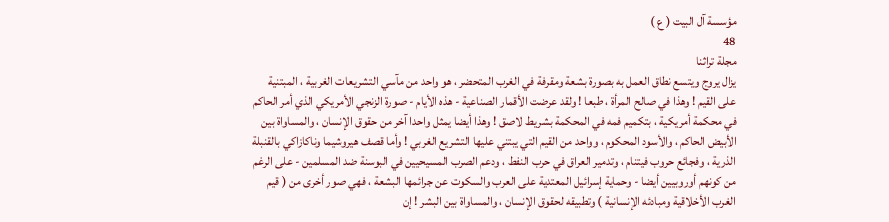مؤسسة آل البيت ( ع )
48
مجلة تراثنا
يزال يروج ويتسع نطاق العمل به بصورة بشعة ومقرفة في الغرب المتحضر ، هو واحد من مآسي التشريعات الغربية ، المبتنية على القيم ! وهذا في صالح المرأة ، طبعا ! ولقد عرضت الأقمار الصناعية - هذه الأيام - صورة الزنجي الأمريكي الذي أمر الحاكم في محكمة أمريكية ، بتكميم فمه في المحكمة بشريط لاصق ! وهذا أيضا يمثل واحدا آخر من حقوق الإنسان ، والمساواة بين الأبيض الحاكم ، والأسود المحكوم ، وواحد من القيم التي يبتني عليها التشريع الغربي ! وأما قصف هيروشيما وناكازاكي بالقنبلة الذرية ، وفجائع حروب فيتنام ، وتدمير العراق في حرب النفط ، ودعم الصرب المسيحيين في البوسنة ضد المسلمين - على الرغم من كونهم أوروبيين أيضا - وحماية إسرائيل المعتدية على العرب والسكوت عن جرائمها البشعة ، فهي صور أخرى من ( قيم الغرب الأخلاقية ومبادئه الإنسانية ) وتطبيقه لحقوق الإنسان ، والمساواة بين البشر ! إن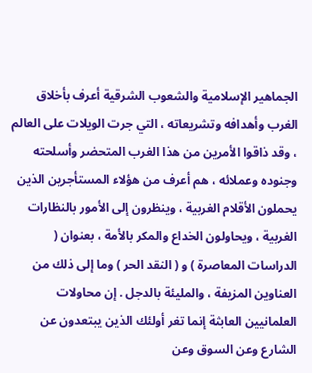الجماهير الإسلامية والشعوب الشرقية أعرف بأخلاق الغرب وأهدافه وتشريعاته ، التي جرت الويلات على العالم ، وقد ذاقوا الأمرين من هذا الغرب المتحضر وأسلحته وجنوده وعملائه ، هم أعرف من هؤلاء المستأجرين الذين يحملون الأقلام الغربية ، وينظرون إلى الأمور بالنظارات الغربية ، ويحاولون الخداع والمكر بالأمة ، بعنوان ( الدراسات المعاصرة ) و ( النقد الحر ) وما إلى ذلك من العناوين المزيفة ، والمليئة بالدجل . إن محاولات العلمانيين العابثة إنما تغر أولئك الذين يبتعدون عن الشارع وعن السوق وعن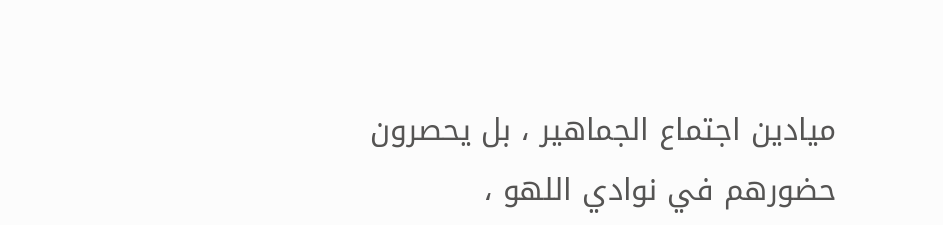ميادين اجتماع الجماهير ، بل يحصرون حضورهم في نوادي اللهو ،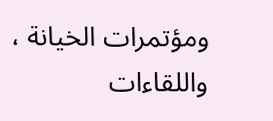ومؤتمرات الخيانة ، واللقاءات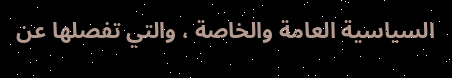السياسية العامة والخاصة ، والتي تفصلها عن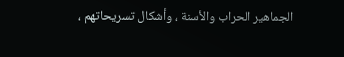الجماهير الحراب والأسنة ، وأشكال تسريحاتهم ،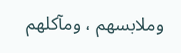وملابسهم ، ومآكلهم